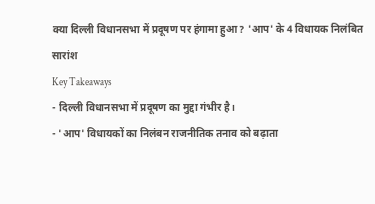क्या दिल्ली विधानसभा में प्रदूषण पर हंगामा हुआ? 'आप' के 4 विधायक निलंबित
सारांश
Key Takeaways
- दिल्ली विधानसभा में प्रदूषण का मुद्दा गंभीर है।
- 'आप' विधायकों का निलंबन राजनीतिक तनाव को बढ़ाता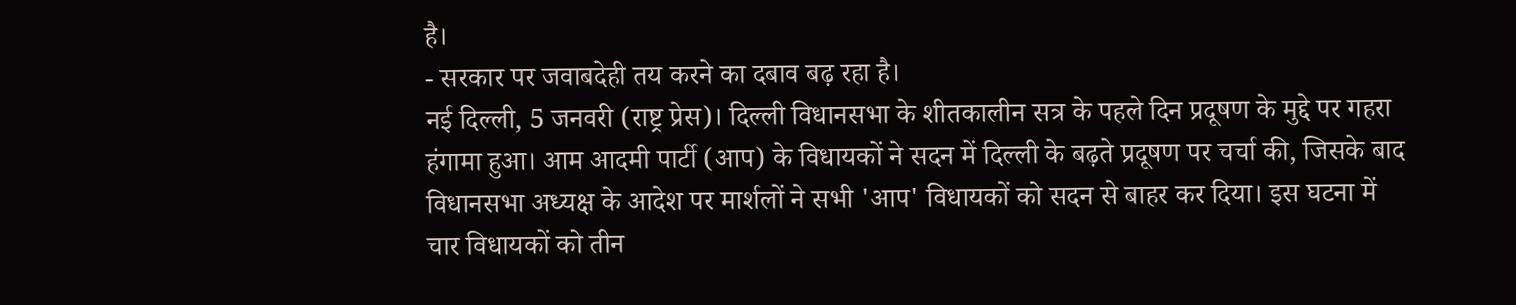है।
- सरकार पर जवाबदेही तय करने का दबाव बढ़ रहा है।
नई दिल्ली, 5 जनवरी (राष्ट्र प्रेस)। दिल्ली विधानसभा के शीतकालीन सत्र के पहले दिन प्रदूषण के मुद्दे पर गहरा हंगामा हुआ। आम आदमी पार्टी (आप) के विधायकों ने सदन में दिल्ली के बढ़ते प्रदूषण पर चर्चा की, जिसके बाद विधानसभा अध्यक्ष के आदेश पर मार्शलों ने सभी 'आप' विधायकों को सदन से बाहर कर दिया। इस घटना में चार विधायकों को तीन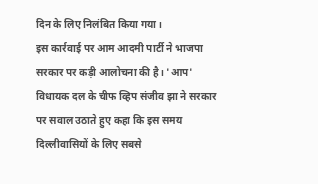दिन के लिए निलंबित किया गया।
इस कार्रवाई पर आम आदमी पार्टी ने भाजपा सरकार पर कड़ी आलोचना की है। 'आप' विधायक दल के चीफ व्हिप संजीव झा ने सरकार पर सवाल उठाते हुए कहा कि इस समय दिल्लीवासियों के लिए सबसे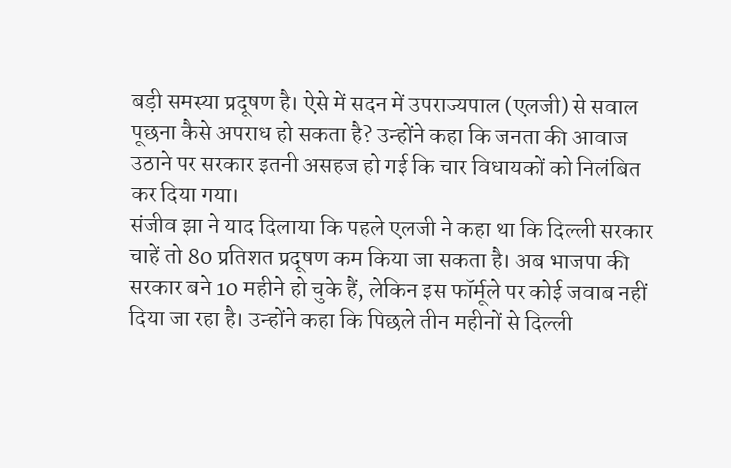बड़ी समस्या प्रदूषण है। ऐसे में सदन में उपराज्यपाल (एलजी) से सवाल पूछना कैसे अपराध हो सकता है? उन्होंने कहा कि जनता की आवाज उठाने पर सरकार इतनी असहज हो गई कि चार विधायकों को निलंबित कर दिया गया।
संजीव झा ने याद दिलाया कि पहले एलजी ने कहा था कि दिल्ली सरकार चाहें तो 80 प्रतिशत प्रदूषण कम किया जा सकता है। अब भाजपा की सरकार बने 10 महीने हो चुके हैं, लेकिन इस फॉर्मूले पर कोई जवाब नहीं दिया जा रहा है। उन्होंने कहा कि पिछले तीन महीनों से दिल्ली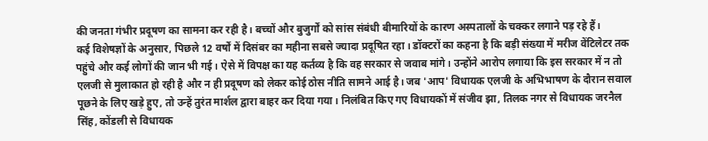की जनता गंभीर प्रदूषण का सामना कर रही है। बच्चों और बुजुर्गों को सांस संबंधी बीमारियों के कारण अस्पतालों के चक्कर लगाने पड़ रहे हैं।
कई विशेषज्ञों के अनुसार, पिछले 12 वर्षों में दिसंबर का महीना सबसे ज्यादा प्रदूषित रहा। डॉक्टरों का कहना है कि बड़ी संख्या में मरीज वेंटिलेटर तक पहुंचे और कई लोगों की जान भी गई। ऐसे में विपक्ष का यह कर्तव्य है कि वह सरकार से जवाब मांगे। उन्होंने आरोप लगाया कि इस सरकार में न तो एलजी से मुलाकात हो रही है और न ही प्रदूषण को लेकर कोई ठोस नीति सामने आई है। जब 'आप' विधायक एलजी के अभिभाषण के दौरान सवाल पूछने के लिए खड़े हुए, तो उन्हें तुरंत मार्शल द्वारा बाहर कर दिया गया। निलंबित किए गए विधायकों में संजीव झा, तिलक नगर से विधायक जरनैल सिंह, कोंडली से विधायक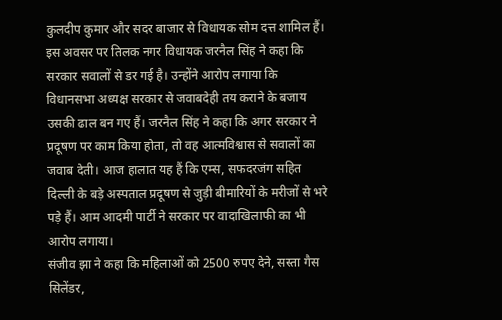कुलदीप कुमार और सदर बाजार से विधायक सोम दत्त शामिल हैं।
इस अवसर पर तिलक नगर विधायक जरनैल सिंह ने कहा कि सरकार सवालों से डर गई है। उन्होंने आरोप लगाया कि विधानसभा अध्यक्ष सरकार से जवाबदेही तय कराने के बजाय उसकी ढाल बन गए हैं। जरनैल सिंह ने कहा कि अगर सरकार ने प्रदूषण पर काम किया होता, तो वह आत्मविश्वास से सवालों का जवाब देती। आज हालात यह हैं कि एम्स, सफदरजंग सहित दिल्ली के बड़े अस्पताल प्रदूषण से जुड़ी बीमारियों के मरीजों से भरे पड़े हैं। आम आदमी पार्टी ने सरकार पर वादाखिलाफी का भी आरोप लगाया।
संजीव झा ने कहा कि महिलाओं को 2500 रुपए देने, सस्ता गैस सिलेंडर,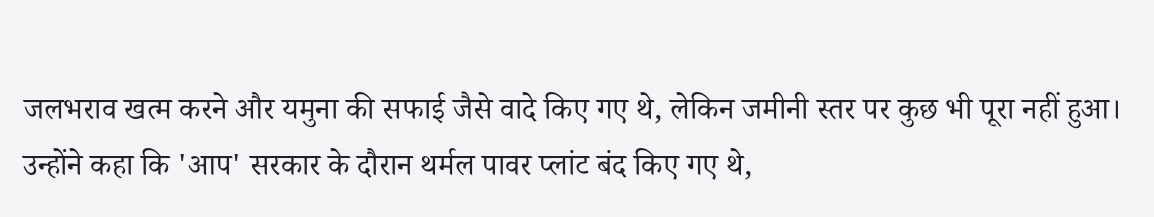जलभराव खत्म करने और यमुना की सफाई जैसे वादे किए गए थे, लेकिन जमीनी स्तर पर कुछ भी पूरा नहीं हुआ। उन्होंने कहा कि 'आप' सरकार के दौरान थर्मल पावर प्लांट बंद किए गए थे,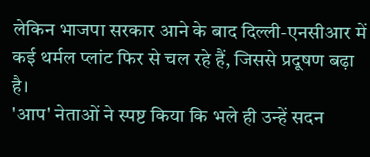लेकिन भाजपा सरकार आने के बाद दिल्ली-एनसीआर में कई थर्मल प्लांट फिर से चल रहे हैं, जिससे प्रदूषण बढ़ा है।
'आप' नेताओं ने स्पष्ट किया कि भले ही उन्हें सदन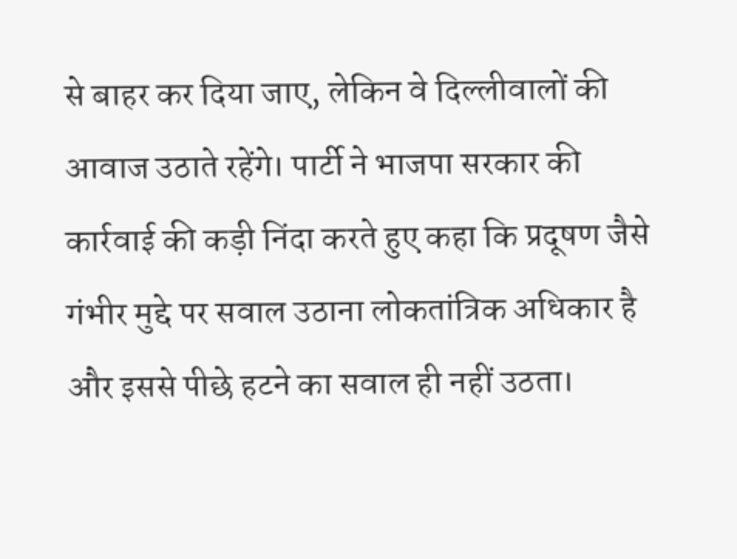से बाहर कर दिया जाए, लेकिन वे दिल्लीवालों की आवाज उठाते रहेंगे। पार्टी ने भाजपा सरकार की कार्रवाई की कड़ी निंदा करते हुए कहा कि प्रदूषण जैसे गंभीर मुद्दे पर सवाल उठाना लोकतांत्रिक अधिकार है और इससे पीछे हटने का सवाल ही नहीं उठता।